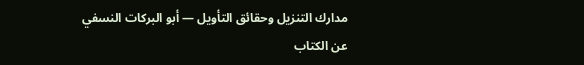مدارك التنزيل وحقائق التأويل — أبو البركات النسفي
عن الكتاب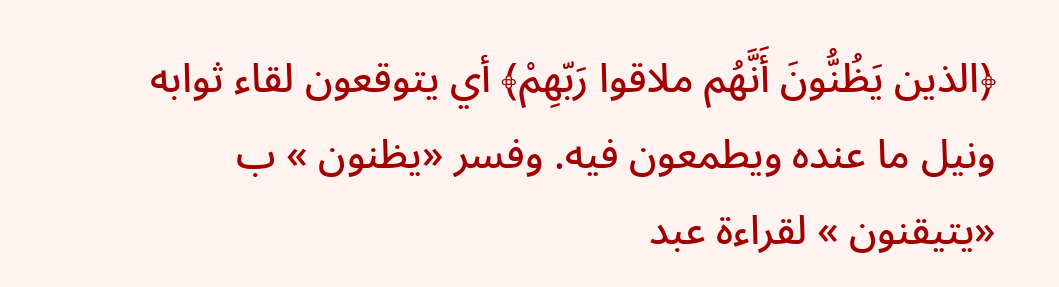﴿الذين يَظُنُّونَ أَنَّهُم ملاقوا رَبّهِمْ﴾ أي يتوقعون لقاء ثوابه ونيل ما عنده ويطمعون فيه. وفسر «يظنون » ب «يتيقنون » لقراءة عبد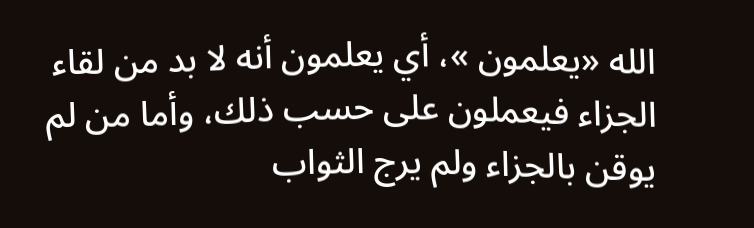الله «يعلمون »، أي يعلمون أنه لا بد من لقاء الجزاء فيعملون على حسب ذلك، وأما من لم يوقن بالجزاء ولم يرج الثواب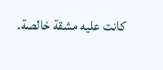كانت عليه مشقة خالصة.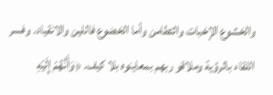والخشوع الإخبات والتطامن وأما الخضوع فاللين والانقياد. وفسر اللقاء بالرؤية وملاقو ربهم بمعاينوه بلا كيف. ﴿وَأَنَّهُمْ إِلَيْهِ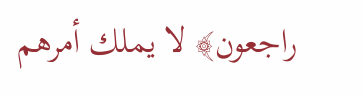راجعون﴾ لا يملك أمرهم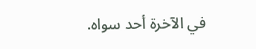في الآخرة أحد سواه.